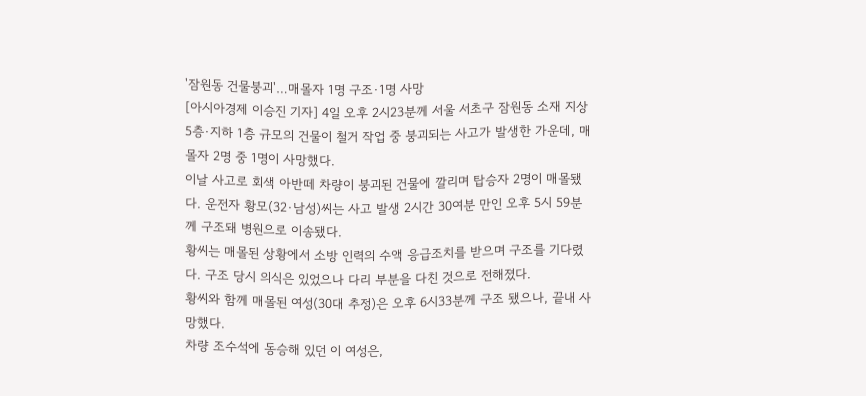'잠원동 건물붕괴'…매몰자 1명 구조·1명 사망
[아시아경제 이승진 기자] 4일 오후 2시23분께 서울 서초구 잠원동 소재 지상 5층·지하 1층 규모의 건물이 철거 작업 중 붕괴되는 사고가 발생한 가운데, 매몰자 2명 중 1명이 사망했다.
이날 사고로 회색 아반떼 차량이 붕괴된 건물에 깔리며 탑승자 2명이 매몰됐다. 운전자 황모(32·남성)씨는 사고 발생 2시간 30여분 만인 오후 5시 59분께 구조돼 병원으로 이송됐다.
황씨는 매몰된 상황에서 소방 인력의 수액 응급조치를 받으며 구조를 기다렸다. 구조 당시 의식은 있었으나 다리 부분을 다친 것으로 전해졌다.
황씨와 함께 매몰된 여성(30대 추정)은 오후 6시33분께 구조 됐으나, 끝내 사망했다.
차량 조수석에 동승해 있던 이 여성은,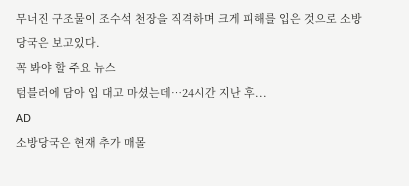무너진 구조물이 조수석 천장을 직격하며 크게 피해를 입은 것으로 소방당국은 보고있다.
꼭 봐야 할 주요 뉴스
텀블러에 담아 입 대고 마셨는데…24시간 지난 후...
AD
소방당국은 현재 추가 매몰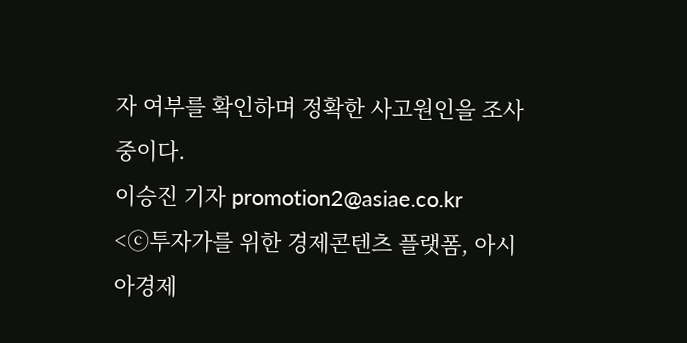자 여부를 확인하며 정확한 사고원인을 조사 중이다.
이승진 기자 promotion2@asiae.co.kr
<ⓒ투자가를 위한 경제콘텐츠 플랫폼, 아시아경제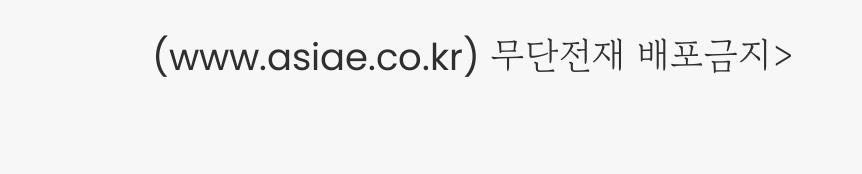(www.asiae.co.kr) 무단전재 배포금지>